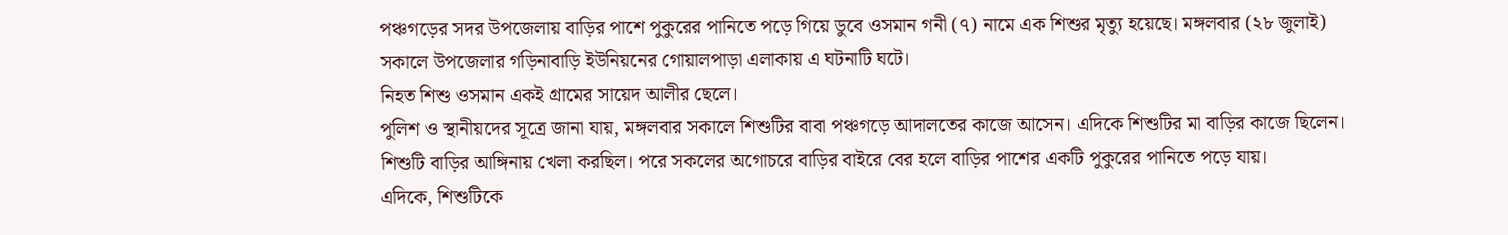পঞ্চগড়ের সদর উপজেলায় বাড়ির পাশে পুকুরের পানিতে পড়ে গিয়ে ডুবে ওসমান গনী (৭) নামে এক শিশুর মৃত্যু হয়েছে। মঙ্গলবার (২৮ জুলাই) সকালে উপজেলার গড়িনাবাড়ি ইউনিয়নের গোয়ালপাড়া এলাকায় এ ঘটনাটি ঘটে।
নিহত শিশু ওসমান একই গ্রামের সায়েদ আলীর ছেলে।
পুলিশ ও স্থানীয়দের সূত্রে জানা যায়, মঙ্গলবার সকালে শিশুটির বাবা পঞ্চগড়ে আদালতের কাজে আসেন। এদিকে শিশুটির মা বাড়ির কাজে ছিলেন। শিশুটি বাড়ির আঙ্গিনায় খেলা করছিল। পরে সকলের অগোচরে বাড়ির বাইরে বের হলে বাড়ির পাশের একটি পুকুরের পানিতে পড়ে যায়।
এদিকে, শিশুটিকে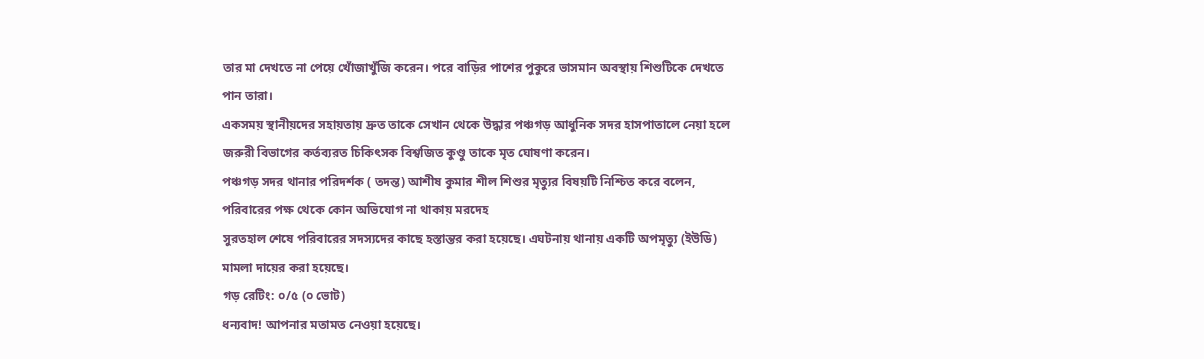তার মা দেখতে না পেয়ে খোঁজাখুঁজি করেন। পরে বাড়ির পাশের পুকুরে ভাসমান অবস্থায় শিশুটিকে দেখতে পান তারা।
একসময় স্থানীয়দের সহায়তায় দ্রুত তাকে সেখান থেকে উদ্ধার পঞ্চগড় আধুনিক সদর হাসপাতালে নেয়া হলে জরুরী বিভাগের কর্তব্যরত চিকিৎসক বিশ্বজিত কুণ্ডু তাকে মৃত ঘোষণা করেন।
পঞ্চগড় সদর থানার পরিদর্শক ( তদন্ত) আশীষ কুমার শীল শিশুর মৃত্যুর বিষয়টি নিশ্চিত করে বলেন, পরিবারের পক্ষ থেকে কোন অভিযোগ না থাকায় মরদেহ
সুরতহাল শেষে পরিবারের সদস্যদের কাছে হস্তান্তর করা হয়েছে। এঘটনায় থানায় একটি অপমৃত্যু (ইউডি) মামলা দায়ের করা হয়েছে।
গড় রেটিং: ০/৫ (০ ভোট)
ধন্যবাদ! আপনার মতামত নেওয়া হয়েছে।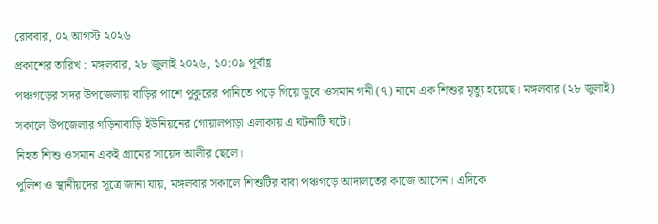রোববার, ০২ আগস্ট ২০২৬
প্রকাশের তারিখ : মঙ্গলবার, ২৮ জুলাই ২০২৬, ১০:০৯ পূর্বাহ্ণ
পঞ্চগড়ের সদর উপজেলায় বাড়ির পাশে পুকুরের পানিতে পড়ে গিয়ে ডুবে ওসমান গনী (৭) নামে এক শিশুর মৃত্যু হয়েছে। মঙ্গলবার (২৮ জুলাই) সকালে উপজেলার গড়িনাবাড়ি ইউনিয়নের গোয়ালপাড়া এলাকায় এ ঘটনাটি ঘটে।
নিহত শিশু ওসমান একই গ্রামের সায়েদ আলীর ছেলে।
পুলিশ ও স্থানীয়দের সূত্রে জানা যায়, মঙ্গলবার সকালে শিশুটির বাবা পঞ্চগড়ে আদালতের কাজে আসেন। এদিকে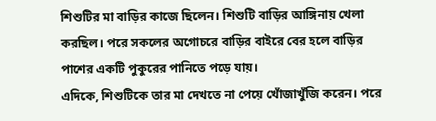শিশুটির মা বাড়ির কাজে ছিলেন। শিশুটি বাড়ির আঙ্গিনায় খেলা করছিল। পরে সকলের অগোচরে বাড়ির বাইরে বের হলে বাড়ির পাশের একটি পুকুরের পানিতে পড়ে যায়।
এদিকে, শিশুটিকে তার মা দেখতে না পেয়ে খোঁজাখুঁজি করেন। পরে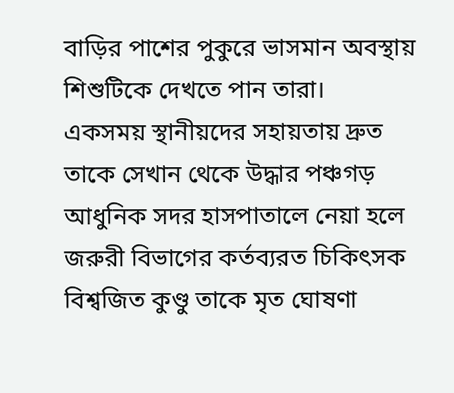বাড়ির পাশের পুকুরে ভাসমান অবস্থায় শিশুটিকে দেখতে পান তারা।
একসময় স্থানীয়দের সহায়তায় দ্রুত তাকে সেখান থেকে উদ্ধার পঞ্চগড় আধুনিক সদর হাসপাতালে নেয়া হলে জরুরী বিভাগের কর্তব্যরত চিকিৎসক বিশ্বজিত কুণ্ডু তাকে মৃত ঘোষণা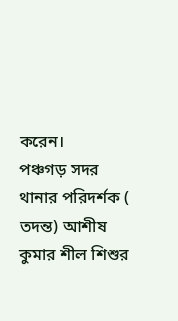করেন।
পঞ্চগড় সদর থানার পরিদর্শক ( তদন্ত) আশীষ কুমার শীল শিশুর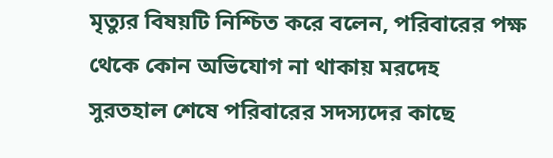মৃত্যুর বিষয়টি নিশ্চিত করে বলেন, পরিবারের পক্ষ থেকে কোন অভিযোগ না থাকায় মরদেহ
সুরতহাল শেষে পরিবারের সদস্যদের কাছে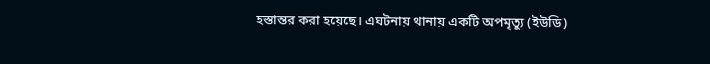হস্তান্তর করা হয়েছে। এঘটনায় থানায় একটি অপমৃত্যু (ইউডি)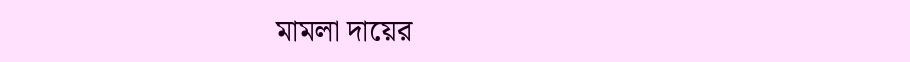মামলা দায়ের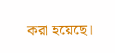করা হয়েছে।